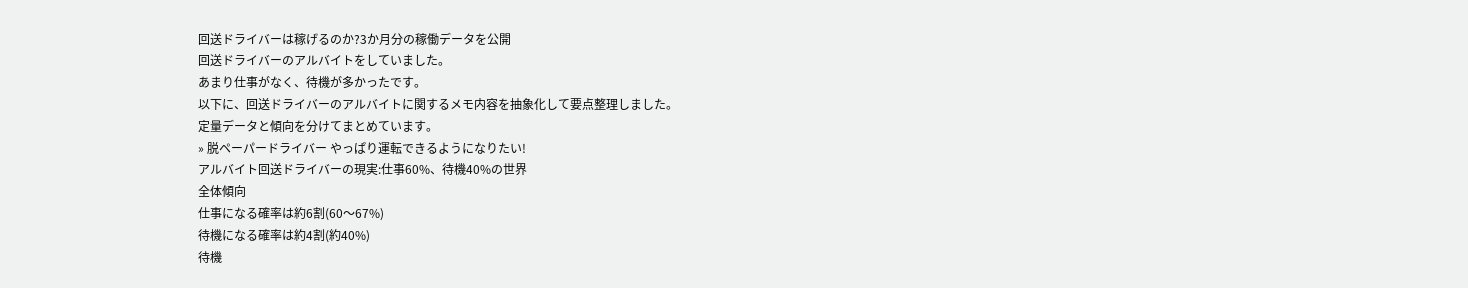回送ドライバーは稼げるのか?3か月分の稼働データを公開
回送ドライバーのアルバイトをしていました。
あまり仕事がなく、待機が多かったです。
以下に、回送ドライバーのアルバイトに関するメモ内容を抽象化して要点整理しました。
定量データと傾向を分けてまとめています。
» 脱ペーパードライバー やっぱり運転できるようになりたい!
アルバイト回送ドライバーの現実:仕事60%、待機40%の世界
全体傾向
仕事になる確率は約6割(60〜67%)
待機になる確率は約4割(約40%)
待機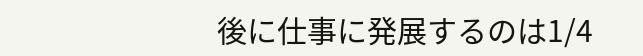後に仕事に発展するのは1/4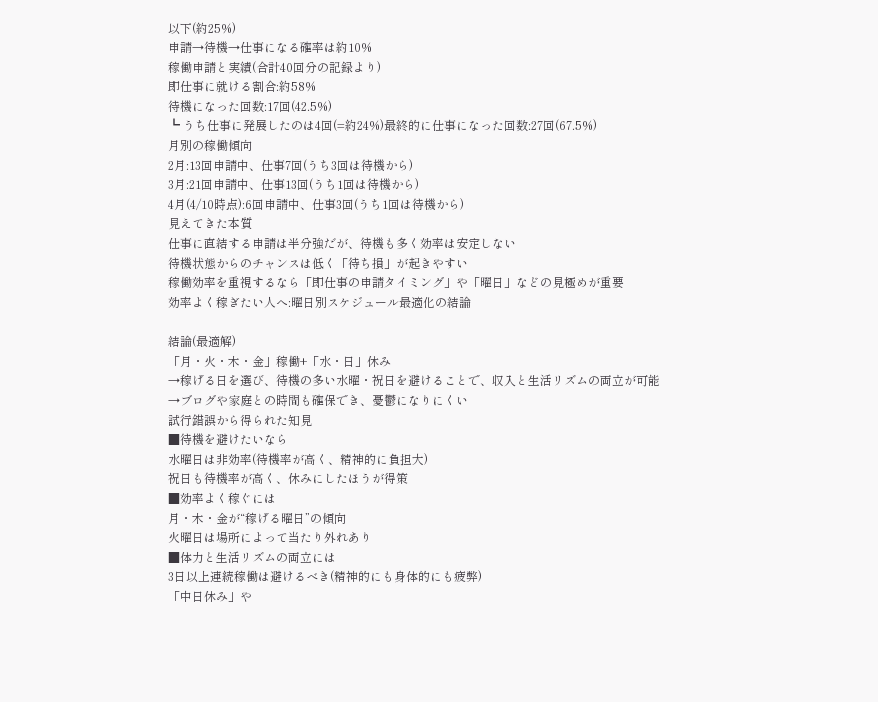以下(約25%)
申請→待機→仕事になる確率は約10%
稼働申請と実績(合計40回分の記録より)
即仕事に就ける割合:約58%
待機になった回数:17回(42.5%)
┗ うち仕事に発展したのは4回(=約24%)最終的に仕事になった回数:27回(67.5%)
月別の稼働傾向
2月:13回申請中、仕事7回(うち3回は待機から)
3月:21回申請中、仕事13回(うち1回は待機から)
4月(4/10時点):6回申請中、仕事3回(うち1回は待機から)
見えてきた本質
仕事に直結する申請は半分強だが、待機も多く効率は安定しない
待機状態からのチャンスは低く「待ち損」が起きやすい
稼働効率を重視するなら「即仕事の申請タイミング」や「曜日」などの見極めが重要
効率よく稼ぎたい人へ:曜日別スケジュール最適化の結論

結論(最適解)
「月・火・木・金」稼働+「水・日」休み
→稼げる日を選び、待機の多い水曜・祝日を避けることで、収入と生活リズムの両立が可能
→ブログや家庭との時間も確保でき、憂鬱になりにくい
試行錯誤から得られた知見
■待機を避けたいなら
水曜日は非効率(待機率が高く、精神的に負担大)
祝日も待機率が高く、休みにしたほうが得策
■効率よく稼ぐには
月・木・金が“稼げる曜日”の傾向
火曜日は場所によって当たり外れあり
■体力と生活リズムの両立には
3日以上連続稼働は避けるべき(精神的にも身体的にも疲弊)
「中日休み」や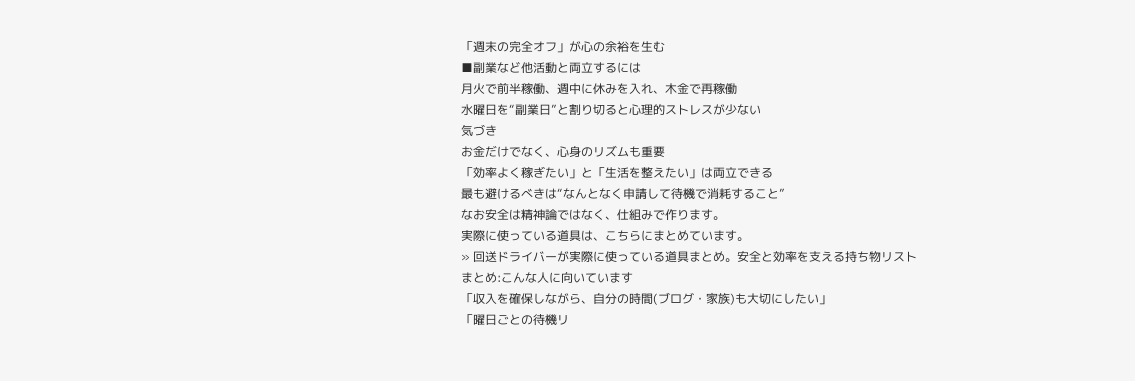「週末の完全オフ」が心の余裕を生む
■副業など他活動と両立するには
月火で前半稼働、週中に休みを入れ、木金で再稼働
水曜日を“副業日”と割り切ると心理的ストレスが少ない
気づき
お金だけでなく、心身のリズムも重要
「効率よく稼ぎたい」と「生活を整えたい」は両立できる
最も避けるべきは“なんとなく申請して待機で消耗すること”
なお安全は精神論ではなく、仕組みで作ります。
実際に使っている道具は、こちらにまとめています。
» 回送ドライバーが実際に使っている道具まとめ。安全と効率を支える持ち物リスト
まとめ:こんな人に向いています
「収入を確保しながら、自分の時間(ブログ・家族)も大切にしたい」
「曜日ごとの待機リ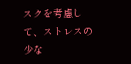スクを考慮して、ストレスの少な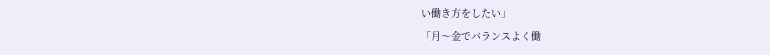い働き方をしたい」
「月〜金でバランスよく働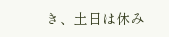き、土日は休み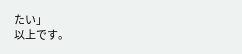たい」
以上です。